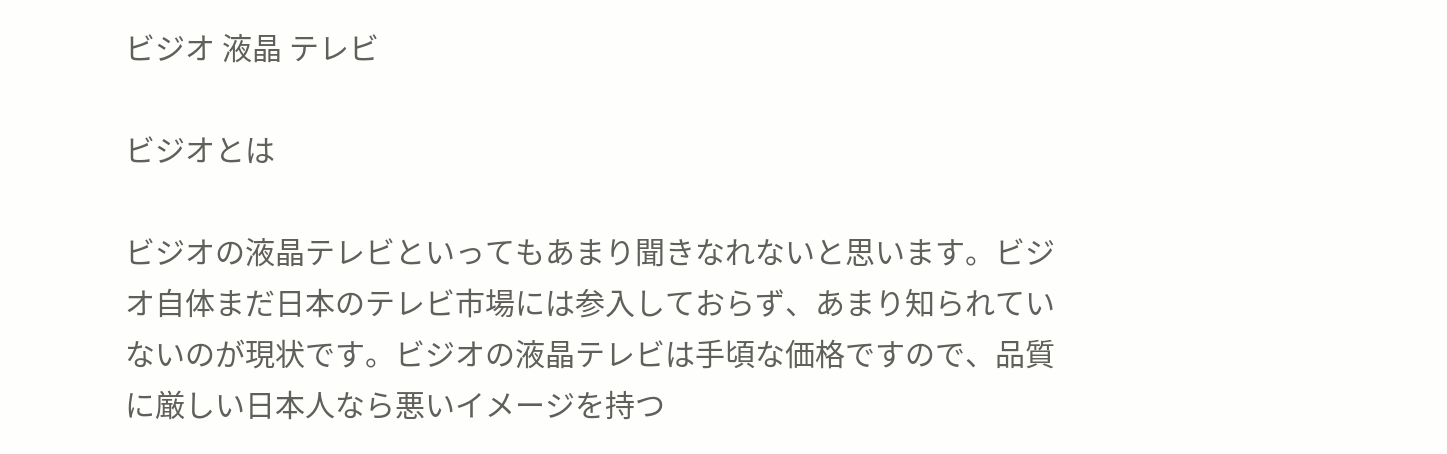ビジオ 液晶 テレビ

ビジオとは

ビジオの液晶テレビといってもあまり聞きなれないと思います。ビジオ自体まだ日本のテレビ市場には参入しておらず、あまり知られていないのが現状です。ビジオの液晶テレビは手頃な価格ですので、品質に厳しい日本人なら悪いイメージを持つ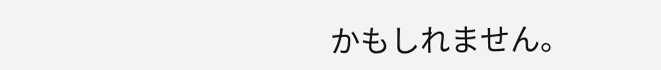かもしれません。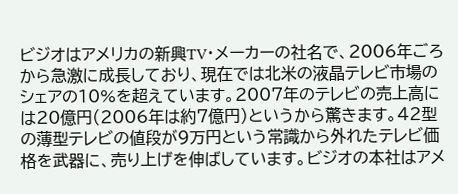ビジオはアメリカの新興TV・メーカーの社名で、2006年ごろから急激に成長しており、現在では北米の液晶テレビ市場のシェアの10%を超えています。2007年のテレビの売上高には20億円(2006年は約7億円)というから驚きます。42型の薄型テレビの値段が9万円という常識から外れたテレビ価格を武器に、売り上げを伸ばしています。ビジオの本社はアメ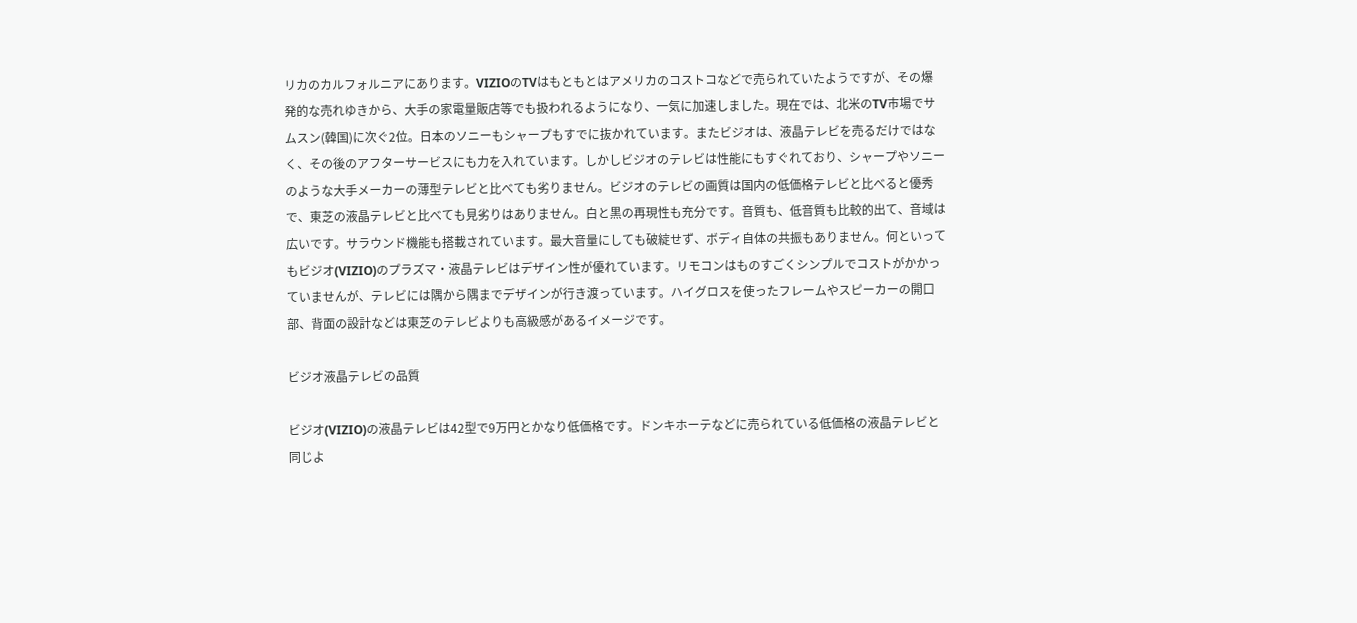リカのカルフォルニアにあります。VIZIOのTVはもともとはアメリカのコストコなどで売られていたようですが、その爆発的な売れゆきから、大手の家電量販店等でも扱われるようになり、一気に加速しました。現在では、北米のTV市場でサムスン(韓国)に次ぐ2位。日本のソニーもシャープもすでに抜かれています。またビジオは、液晶テレビを売るだけではなく、その後のアフターサービスにも力を入れています。しかしビジオのテレビは性能にもすぐれており、シャープやソニーのような大手メーカーの薄型テレビと比べても劣りません。ビジオのテレビの画質は国内の低価格テレビと比べると優秀で、東芝の液晶テレビと比べても見劣りはありません。白と黒の再現性も充分です。音質も、低音質も比較的出て、音域は広いです。サラウンド機能も搭載されています。最大音量にしても破綻せず、ボディ自体の共振もありません。何といってもビジオ(VIZIO)のプラズマ・液晶テレビはデザイン性が優れています。リモコンはものすごくシンプルでコストがかかっていませんが、テレビには隅から隅までデザインが行き渡っています。ハイグロスを使ったフレームやスピーカーの開口部、背面の設計などは東芝のテレビよりも高級感があるイメージです。

ビジオ液晶テレビの品質

ビジオ(VIZIO)の液晶テレビは42型で9万円とかなり低価格です。ドンキホーテなどに売られている低価格の液晶テレビと同じよ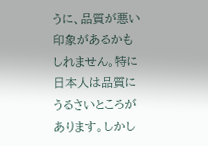うに、品質が悪い印象があるかもしれません。特に日本人は品質にうるさいところがあります。しかし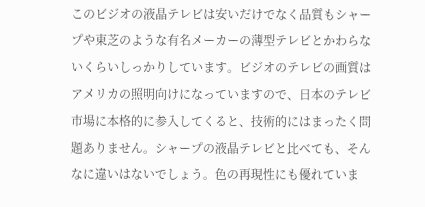このビジオの液晶テレビは安いだけでなく品質もシャープや東芝のような有名メーカーの薄型テレビとかわらないくらいしっかりしています。ビジオのテレビの画質はアメリカの照明向けになっていますので、日本のテレビ市場に本格的に参入してくると、技術的にはまったく問題ありません。シャープの液晶テレビと比べても、そんなに違いはないでしょう。色の再現性にも優れていま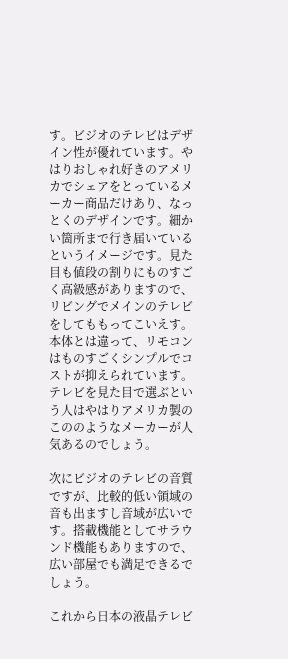す。ビジオのテレビはデザイン性が優れています。やはりおしゃれ好きのアメリカでシェアをとっているメーカー商品だけあり、なっとくのデザインです。細かい箇所まで行き届いているというイメージです。見た目も値段の割りにものすごく高級感がありますので、リビングでメインのテレビをしてももってこいえす。本体とは違って、リモコンはものすごくシンプルでコストが抑えられています。テレビを見た目で選ぶという人はやはりアメリカ製のこののようなメーカーが人気あるのでしょう。

次にビジオのテレビの音質ですが、比較的低い領域の音も出ますし音域が広いです。搭載機能としてサラウンド機能もありますので、広い部屋でも満足できるでしょう。

これから日本の液晶テレビ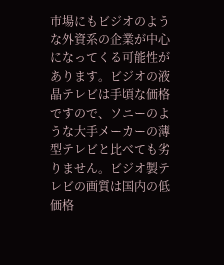市場にもビジオのような外資系の企業が中心になってくる可能性があります。ビジオの液晶テレビは手頃な価格ですので、ソニーのような大手メーカーの薄型テレビと比べても劣りません。ビジオ製テレビの画質は国内の低価格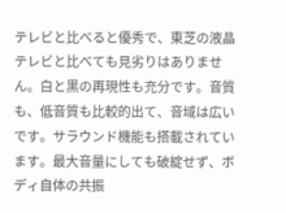テレビと比べると優秀で、東芝の液晶テレビと比べても見劣りはありません。白と黒の再現性も充分です。音質も、低音質も比較的出て、音域は広いです。サラウンド機能も搭載されています。最大音量にしても破綻せず、ボディ自体の共振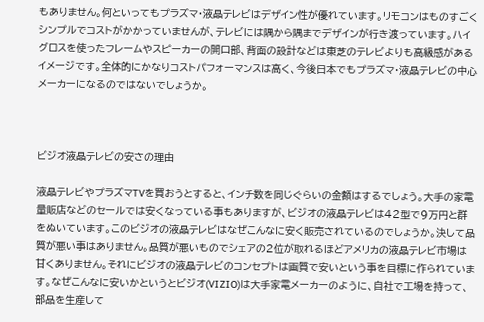もありません。何といってもプラズマ・液晶テレビはデザイン性が優れています。リモコンはものすごくシンプルでコストがかかっていませんが、テレビには隅から隅までデザインが行き渡っています。ハイグロスを使ったフレームやスピーカーの開口部、背面の設計などは東芝のテレビよりも高級感があるイメージです。全体的にかなりコストパフォーマンスは高く、今後日本でもプラズマ・液晶テレビの中心メーカーになるのではないでしょうか。



ビジオ液晶テレビの安さの理由

液晶テレビやプラズマTVを買おうとすると、インチ数を同じぐらいの金額はするでしょう。大手の家電量販店などのセールでは安くなっている事もありますが、ビジオの液晶テレビは42型で9万円と群をぬいています。このビジオの液晶テレビはなぜこんなに安く販売されているのでしょうか。決して品質が悪い事はありません。品質が悪いものでシェアの2位が取れるほどアメリカの液晶テレビ市場は甘くありません。それにビジオの液晶テレビのコンセプトは画質で安いという事を目標に作られています。なぜこんなに安いかというとビジオ(VIZIO)は大手家電メーカーのように、自社で工場を持って、部品を生産して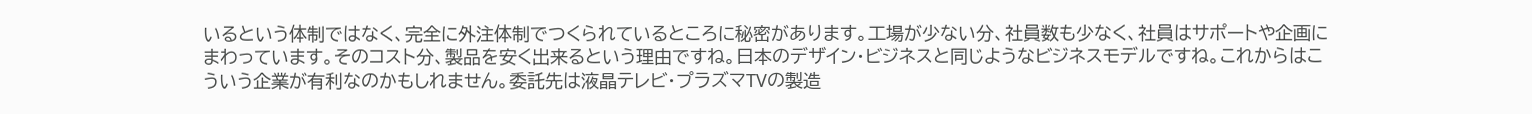いるという体制ではなく、完全に外注体制でつくられているところに秘密があります。工場が少ない分、社員数も少なく、社員はサポートや企画にまわっています。そのコスト分、製品を安く出来るという理由ですね。日本のデザイン・ビジネスと同じようなビジネスモデルですね。これからはこういう企業が有利なのかもしれません。委託先は液晶テレビ・プラズマTVの製造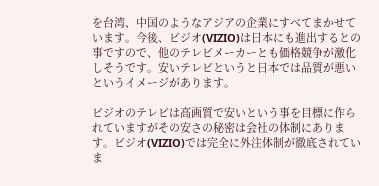を台湾、中国のようなアジアの企業にすべてまかせています。今後、ビジオ(VIZIO)は日本にも進出するとの事ですので、他のテレビメーカーとも価格競争が激化しそうです。安いテレビというと日本では品質が悪いというイメージがあります。

ビジオのテレビは高画質で安いという事を目標に作られていますがその安さの秘密は会社の体制にあります。ビジオ(VIZIO)では完全に外注体制が徹底されていま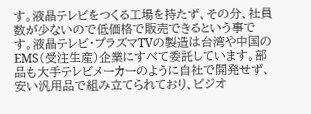す。液晶テレビをつくる工場を持たず、その分、社員数が少ないので低価格で販売できるという事です。液晶テレビ・プラズマTVの製造は台湾や中国のEMS(受注生産)企業にすべて委託しています。部品も大手テレビメーカーのように自社で開発せず、安い汎用品で組み立てられており、ビジオ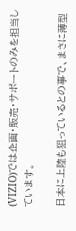(VIZIO)では企画・販売・サポートのみを担当しています。

日本に上陸も狙っているとの事で、まさに薄型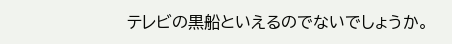テレビの黒船といえるのでないでしょうか。